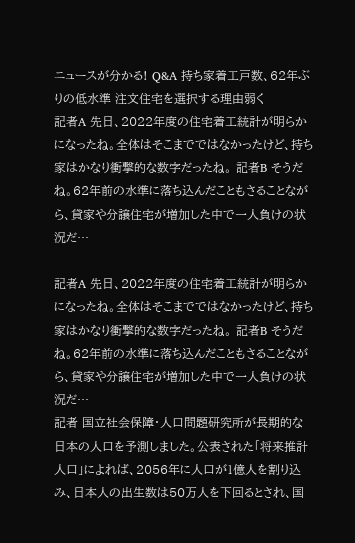ニュースが分かる! Q&A 持ち家着工戸数、62年ぶりの低水準 注文住宅を選択する理由弱く
記者A 先日、2022年度の住宅着工統計が明らかになったね。全体はそこまでではなかったけど、持ち家はかなり衝撃的な数字だったね。 記者B そうだね。62年前の水準に落ち込んだこともさることながら、貸家や分譲住宅が増加した中で一人負けの状況だ…

記者A 先日、2022年度の住宅着工統計が明らかになったね。全体はそこまでではなかったけど、持ち家はかなり衝撃的な数字だったね。 記者B そうだね。62年前の水準に落ち込んだこともさることながら、貸家や分譲住宅が増加した中で一人負けの状況だ…
記者 国立社会保障・人口問題研究所が長期的な日本の人口を予測しました。公表された「将来推計人口」によれば、2056年に人口が1億人を割り込み、日本人の出生数は50万人を下回るとされ、国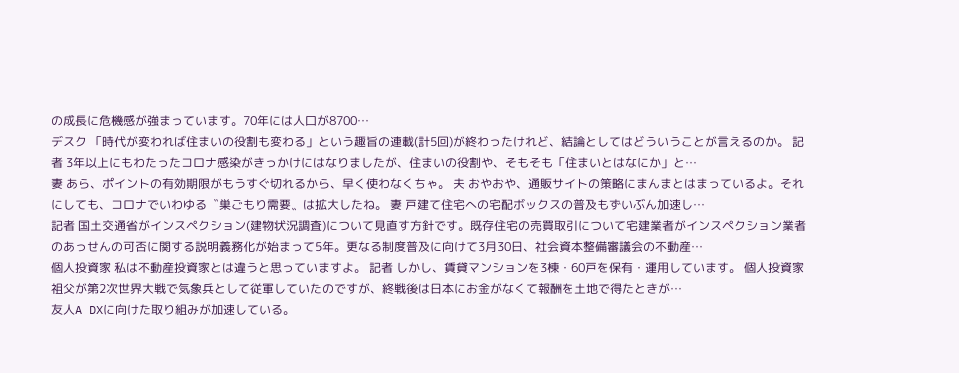の成長に危機感が強まっています。70年には人口が8700…
デスク 「時代が変われば住まいの役割も変わる」という趣旨の連載(計5回)が終わったけれど、結論としてはどういうことが言えるのか。 記者 3年以上にもわたったコロナ感染がきっかけにはなりましたが、住まいの役割や、そもそも「住まいとはなにか」と…
妻 あら、ポイントの有効期限がもうすぐ切れるから、早く使わなくちゃ。 夫 おやおや、通販サイトの策略にまんまとはまっているよ。それにしても、コロナでいわゆる〝巣ごもり需要〟は拡大したね。 妻 戸建て住宅への宅配ボックスの普及もずいぶん加速し…
記者 国土交通省がインスペクション(建物状況調査)について見直す方針です。既存住宅の売買取引について宅建業者がインスペクション業者のあっせんの可否に関する説明義務化が始まって5年。更なる制度普及に向けて3月30日、社会資本整備審議会の不動産…
個人投資家 私は不動産投資家とは違うと思っていますよ。 記者 しかし、賃貸マンションを3棟・60戸を保有・運用しています。 個人投資家 祖父が第2次世界大戦で気象兵として従軍していたのですが、終戦後は日本にお金がなくて報酬を土地で得たときが…
友人A DXに向けた取り組みが加速している。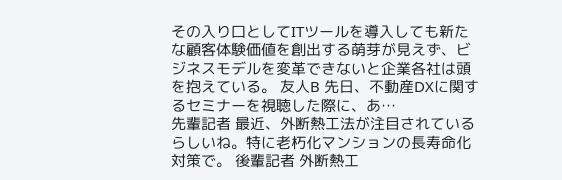その入り口としてITツールを導入しても新たな顧客体験価値を創出する萌芽が見えず、ビジネスモデルを変革できないと企業各社は頭を抱えている。 友人B 先日、不動産DXに関するセミナーを視聴した際に、あ…
先輩記者 最近、外断熱工法が注目されているらしいね。特に老朽化マンションの長寿命化対策で。 後輩記者 外断熱工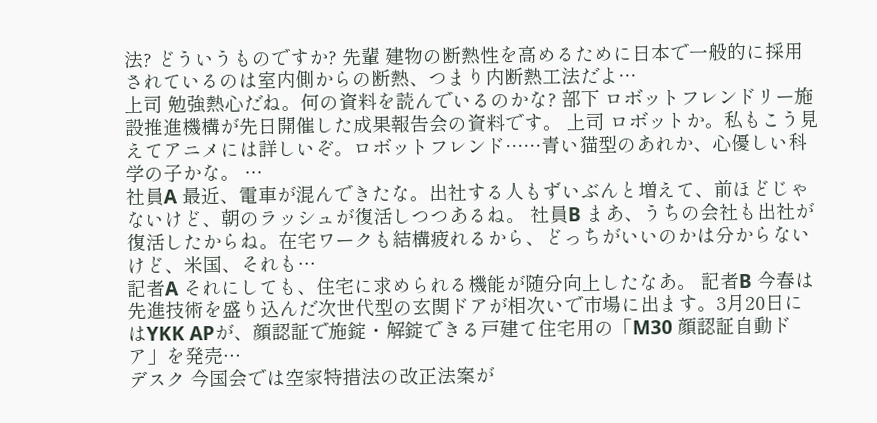法? どういうものですか? 先輩 建物の断熱性を高めるために日本で一般的に採用されているのは室内側からの断熱、つまり内断熱工法だよ…
上司 勉強熱心だね。何の資料を読んでいるのかな? 部下 ロボットフレンドリー施設推進機構が先日開催した成果報告会の資料です。 上司 ロボットか。私もこう見えてアニメには詳しいぞ。ロボットフレンド……青い猫型のあれか、心優しい科学の子かな。 …
社員A 最近、電車が混んできたな。出社する人もずいぶんと増えて、前ほどじゃないけど、朝のラッシュが復活しつつあるね。 社員B まあ、うちの会社も出社が復活したからね。在宅ワークも結構疲れるから、どっちがいいのかは分からないけど、米国、それも…
記者A それにしても、住宅に求められる機能が随分向上したなあ。 記者B 今春は先進技術を盛り込んだ次世代型の玄関ドアが相次いで市場に出ます。3月20日にはYKK APが、顔認証で施錠・解錠できる戸建て住宅用の「M30 顔認証自動ドア」を発売…
デスク 今国会では空家特措法の改正法案が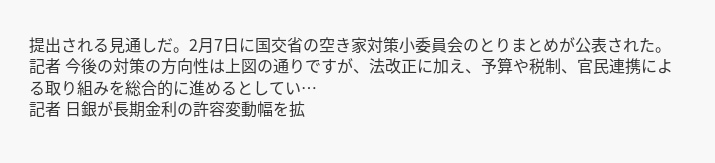提出される見通しだ。2月7日に国交省の空き家対策小委員会のとりまとめが公表された。 記者 今後の対策の方向性は上図の通りですが、法改正に加え、予算や税制、官民連携による取り組みを総合的に進めるとしてい…
記者 日銀が長期金利の許容変動幅を拡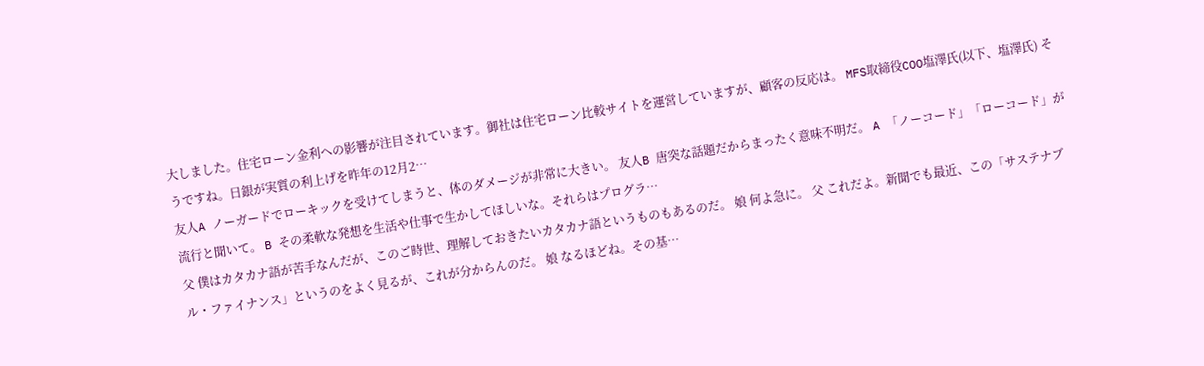大しました。住宅ローン金利への影響が注目されています。御社は住宅ローン比較サイトを運営していますが、顧客の反応は。 MFS取締役COO塩澤氏(以下、塩澤氏) そうですね。日銀が実質の利上げを昨年の12月2…
友人A ノーガードでローキックを受けてしまうと、体のダメージが非常に大きい。 友人B 唐突な話題だからまったく意味不明だ。 A 「ノーコード」「ローコード」が流行と聞いて。 B その柔軟な発想を生活や仕事で生かしてほしいな。それらはプログラ…
父 僕はカタカナ語が苦手なんだが、このご時世、理解しておきたいカタカナ語というものもあるのだ。 娘 何よ急に。 父 これだよ。新聞でも最近、この「サステナブル・ファイナンス」というのをよく見るが、これが分からんのだ。 娘 なるほどね。その基…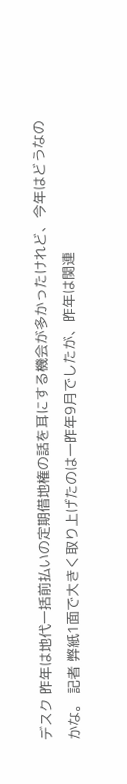デスク 昨年は地代一括前払いの定期借地権の話を耳にする機会が多かったけれど、今年はどうなのかな。 記者 弊紙1面で大きく取り上げたのは一昨年9月でしたが、昨年は関連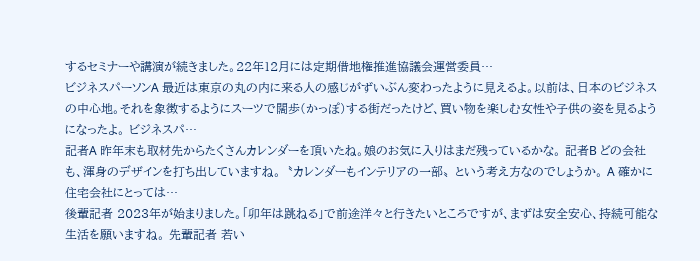するセミナーや講演が続きました。22年12月には定期借地権推進協議会運営委員…
ビジネスパーソンA 最近は東京の丸の内に来る人の感じがずいぶん変わったように見えるよ。以前は、日本のビジネスの中心地。それを象徴するようにスーツで闊歩(かっぽ)する街だったけど、買い物を楽しむ女性や子供の姿を見るようになったよ。 ビジネスパ…
記者A 昨年末も取材先からたくさんカレンダーを頂いたね。娘のお気に入りはまだ残っているかな。 記者B どの会社も、渾身のデザインを打ち出していますね。〝カレンダーもインテリアの一部〟という考え方なのでしょうか。 A 確かに住宅会社にとっては…
後輩記者 2023年が始まりました。「卯年は跳ねる」で前途洋々と行きたいところですが、まずは安全安心、持続可能な生活を願いますね。 先輩記者 若い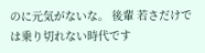のに元気がないな。 後輩 若さだけでは乗り切れない時代です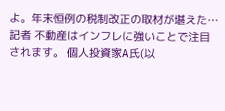よ。年末恒例の税制改正の取材が堪えた…
記者 不動産はインフレに強いことで注目されます。 個人投資家A氏(以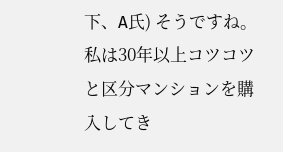下、A氏) そうですね。私は30年以上コツコツと区分マンションを購入してき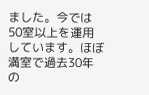ました。今では50室以上を運用しています。ほぼ満室で過去30年の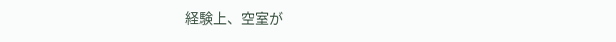経験上、空室が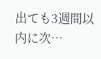出ても3週間以内に次…